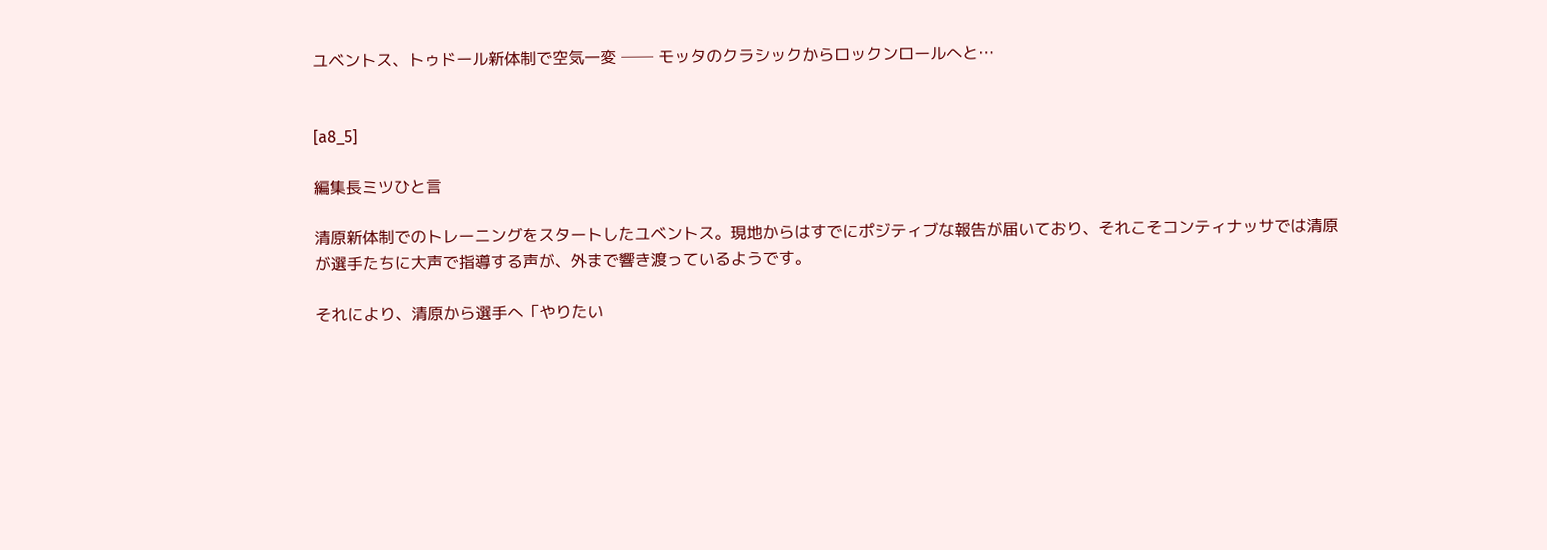ユベントス、トゥドール新体制で空気一変 ── モッタのクラシックからロックンロールへと…


[a8_5]

編集長ミツひと言

清原新体制でのトレーニングをスタートしたユベントス。現地からはすでにポジティブな報告が届いており、それこそコンティナッサでは清原が選手たちに大声で指導する声が、外まで響き渡っているようです。

それにより、清原から選手へ「やりたい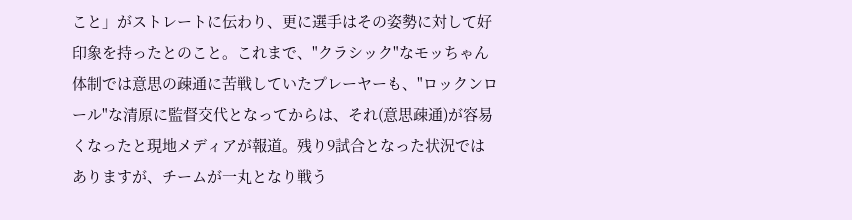こと」がストレートに伝わり、更に選手はその姿勢に対して好印象を持ったとのこと。これまで、"クラシック"なモッちゃん体制では意思の疎通に苦戦していたプレーヤーも、"ロックンロール"な清原に監督交代となってからは、それ(意思疎通)が容易くなったと現地メディアが報道。残り9試合となった状況ではありますが、チームが一丸となり戦う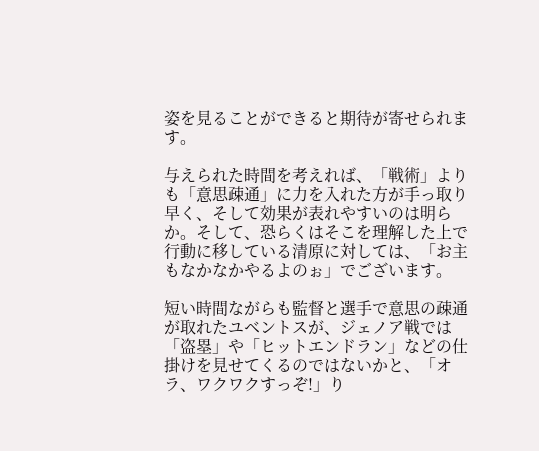姿を見ることができると期待が寄せられます。

与えられた時間を考えれば、「戦術」よりも「意思疎通」に力を入れた方が手っ取り早く、そして効果が表れやすいのは明らか。そして、恐らくはそこを理解した上で行動に移している清原に対しては、「お主もなかなかやるよのぉ」でございます。

短い時間ながらも監督と選手で意思の疎通が取れたユベントスが、ジェノア戦では「盗塁」や「ヒットエンドラン」などの仕掛けを見せてくるのではないかと、「オラ、ワクワクすっぞ!」り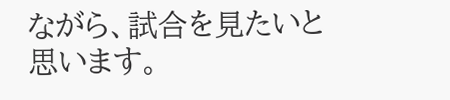ながら、試合を見たいと思います。